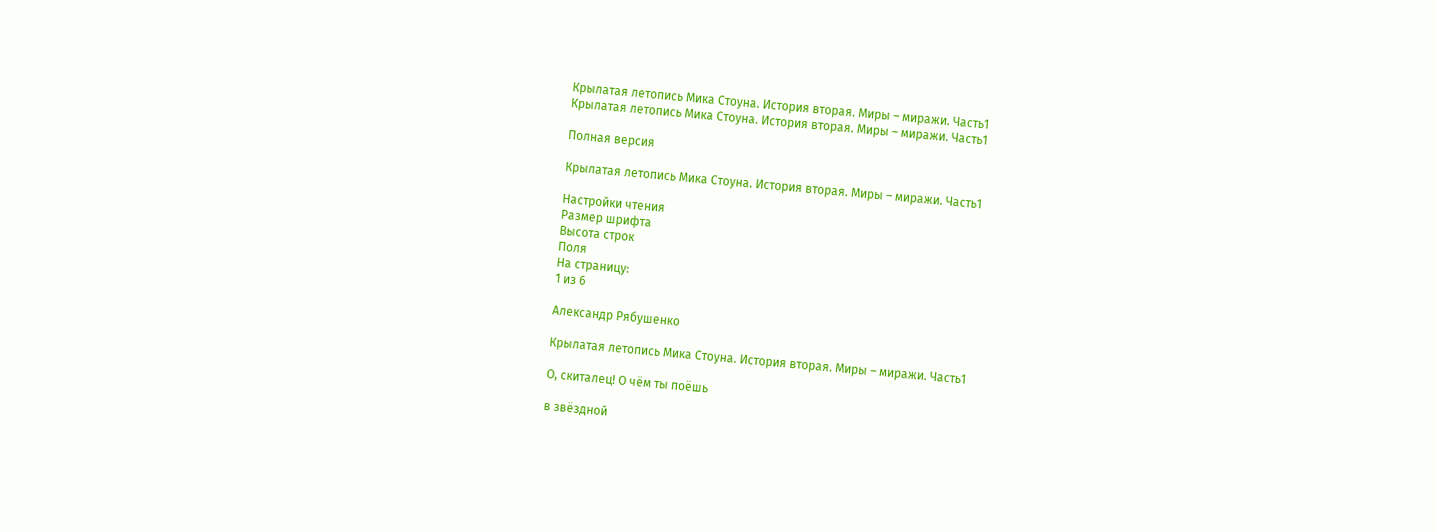Крылатая летопись Мика Стоуна. История вторая. Миры – миражи. Часть1
Крылатая летопись Мика Стоуна. История вторая. Миры – миражи. Часть1

Полная версия

Крылатая летопись Мика Стоуна. История вторая. Миры – миражи. Часть1

Настройки чтения
Размер шрифта
Высота строк
Поля
На страницу:
1 из 6

Александр Рябушенко

Крылатая летопись Мика Стоуна. История вторая. Миры – миражи. Часть1

О, скиталец! О чём ты поёшь

в звёздной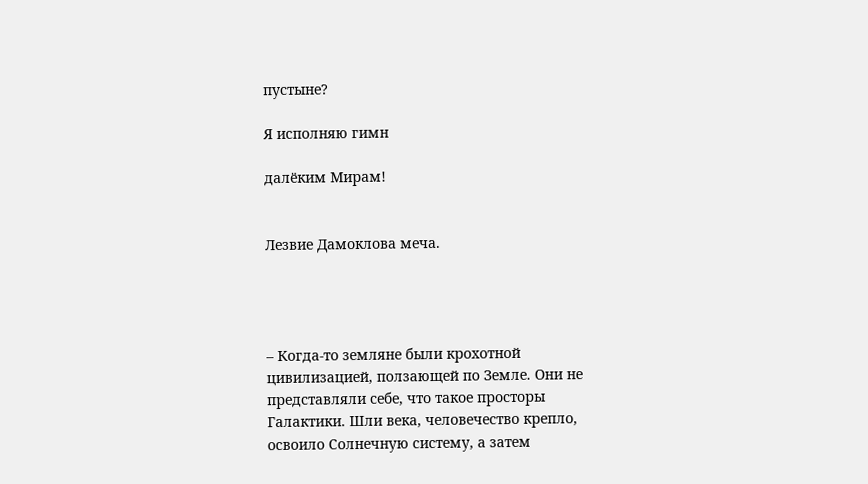пустыне?

Я исполняю гимн

далёким Мирам!


Лезвие Дамоклова меча.




– Когда-то земляне были крохотной цивилизацией, ползающей по Земле. Они не представляли себе, что такое просторы Галактики. Шли века, человечество крепло, освоило Солнечную систему, а затем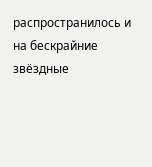распространилось и на бескрайние звёздные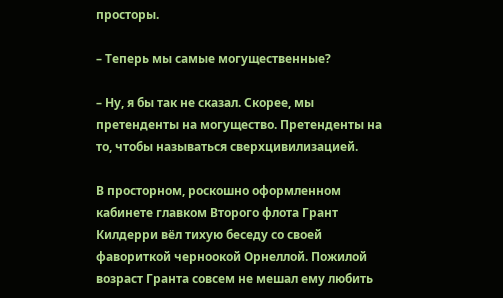просторы.

– Теперь мы самые могущественные?

– Ну, я бы так не сказал. Скорее, мы претенденты на могущество. Претенденты на то, чтобы называться сверхцивилизацией.

В просторном, роскошно оформленном кабинете главком Второго флота Грант Килдерри вёл тихую беседу со своей фавориткой черноокой Орнеллой. Пожилой возраст Гранта совсем не мешал ему любить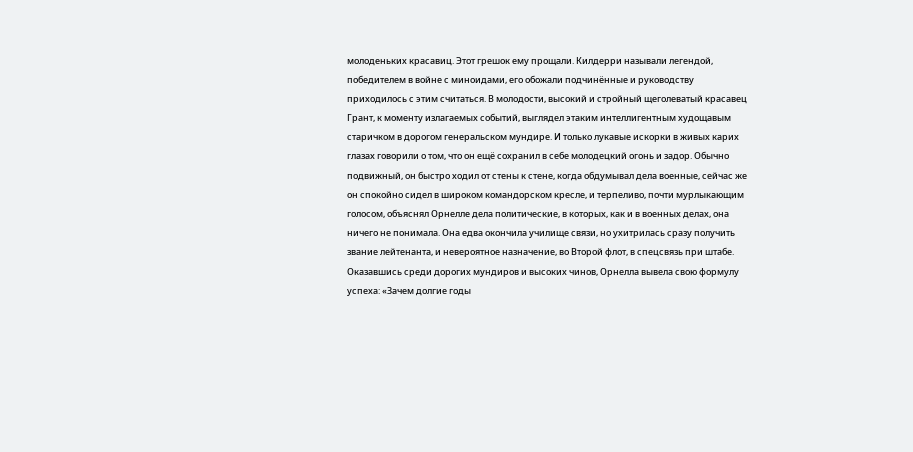молоденьких красавиц. Этот грешок ему прощали. Килдерри называли легендой, победителем в войне с миноидами, его обожали подчинённые и руководству приходилось с этим считаться. В молодости, высокий и стройный щеголеватый красавец Грант, к моменту излагаемых событий, выглядел этаким интеллигентным худощавым старичком в дорогом генеральском мундире. И только лукавые искорки в живых карих глазах говорили о том, что он ещё сохранил в себе молодецкий огонь и задор. Обычно подвижный, он быстро ходил от стены к стене, когда обдумывал дела военные, сейчас же он спокойно сидел в широком командорском кресле, и терпеливо, почти мурлыкающим голосом, объяснял Орнелле дела политические, в которых, как и в военных делах, она ничего не понимала. Она едва окончила училище связи, но ухитрилась сразу получить звание лейтенанта, и невероятное назначение, во Второй флот, в спецсвязь при штабе. Оказавшись среди дорогих мундиров и высоких чинов, Орнелла вывела свою формулу успеха: «Зачем долгие годы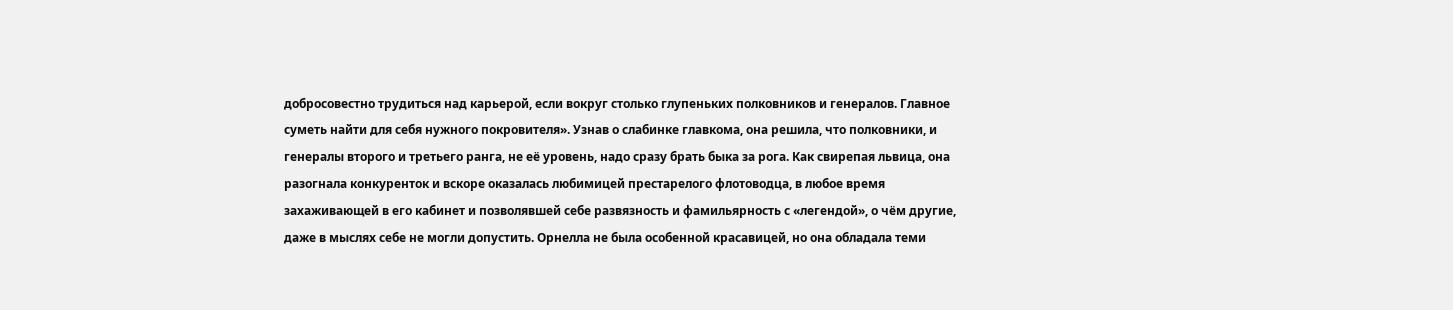добросовестно трудиться над карьерой, если вокруг столько глупеньких полковников и генералов. Главное суметь найти для себя нужного покровителя». Узнав о слабинке главкома, она решила, что полковники, и генералы второго и третьего ранга, не её уровень, надо сразу брать быка за рога. Как свирепая львица, она разогнала конкуренток и вскоре оказалась любимицей престарелого флотоводца, в любое время захаживающей в его кабинет и позволявшей себе развязность и фамильярность с «легендой», о чём другие, даже в мыслях себе не могли допустить. Орнелла не была особенной красавицей, но она обладала теми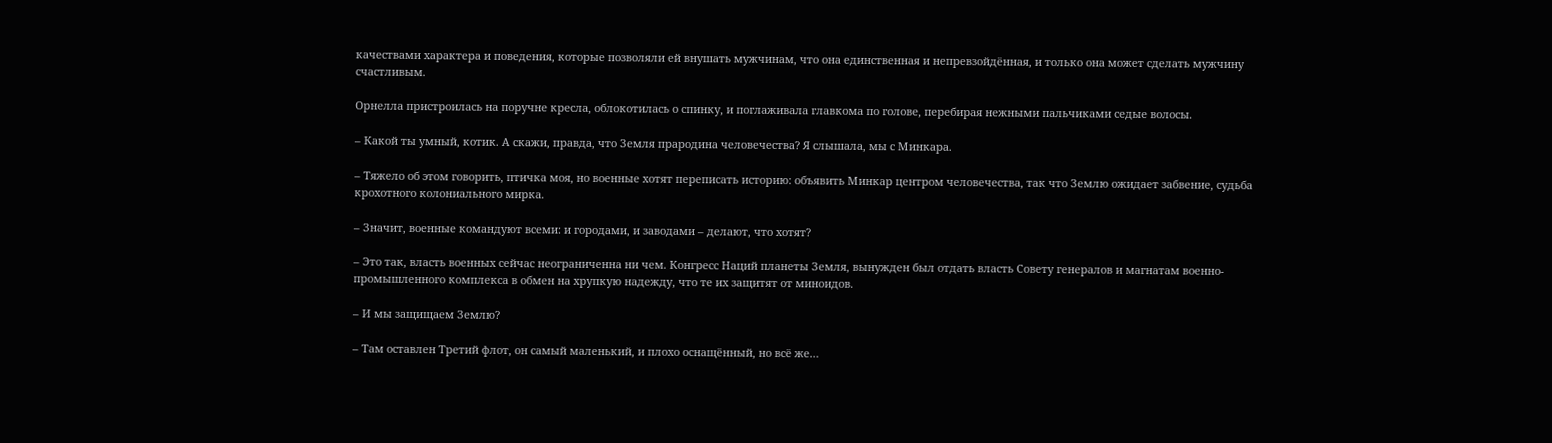качествами характера и поведения, которые позволяли ей внушать мужчинам, что она единственная и непревзойдённая, и только она может сделать мужчину счастливым.

Орнелла пристроилась на поручне кресла, облокотилась о спинку, и поглаживала главкома по голове, перебирая нежными пальчиками седые волосы.

– Какой ты умный, котик. А скажи, правда, что Земля прародина человечества? Я слышала, мы с Минкара.

– Тяжело об этом говорить, птичка моя, но военные хотят переписать историю: объявить Минкар центром человечества, так что Землю ожидает забвение, судьба крохотного колониального мирка.

– Значит, военные командуют всеми: и городами, и заводами – делают, что хотят?

– Это так, власть военных сейчас неограниченна ни чем. Конгресс Наций планеты Земля, вынужден был отдать власть Совету генералов и магнатам военно-промышленного комплекса в обмен на хрупкую надежду, что те их защитят от миноидов.

– И мы защищаем Землю?

– Там оставлен Третий флот, он самый маленький, и плохо оснащённый, но всё же…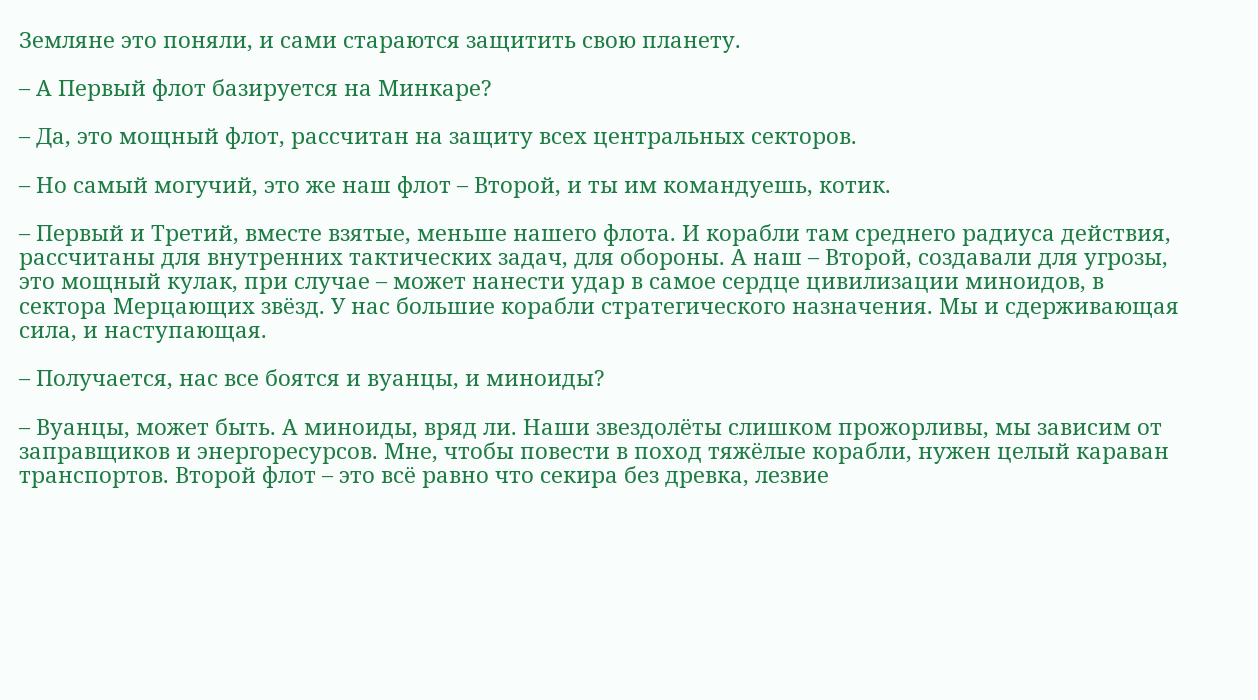Земляне это поняли, и сами стараются защитить свою планету.

– А Первый флот базируется на Минкаре?

– Да, это мощный флот, рассчитан на защиту всех центральных секторов.

– Но самый могучий, это же наш флот – Второй, и ты им командуешь, котик.

– Первый и Третий, вместе взятые, меньше нашего флота. И корабли там среднего радиуса действия, рассчитаны для внутренних тактических задач, для обороны. А наш – Второй, создавали для угрозы, это мощный кулак, при случае – может нанести удар в самое сердце цивилизации миноидов, в сектора Мерцающих звёзд. У нас большие корабли стратегического назначения. Мы и сдерживающая сила, и наступающая.

– Получается, нас все боятся и вуанцы, и миноиды?

– Вуанцы, может быть. А миноиды, вряд ли. Наши звездолёты слишком прожорливы, мы зависим от заправщиков и энергоресурсов. Мне, чтобы повести в поход тяжёлые корабли, нужен целый караван транспортов. Второй флот – это всё равно что секира без древка, лезвие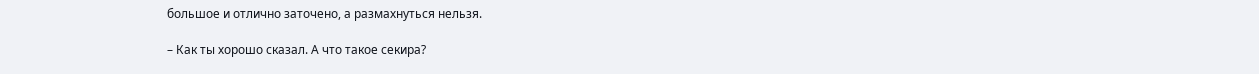большое и отлично заточено, а размахнуться нельзя.

– Как ты хорошо сказал. А что такое секира?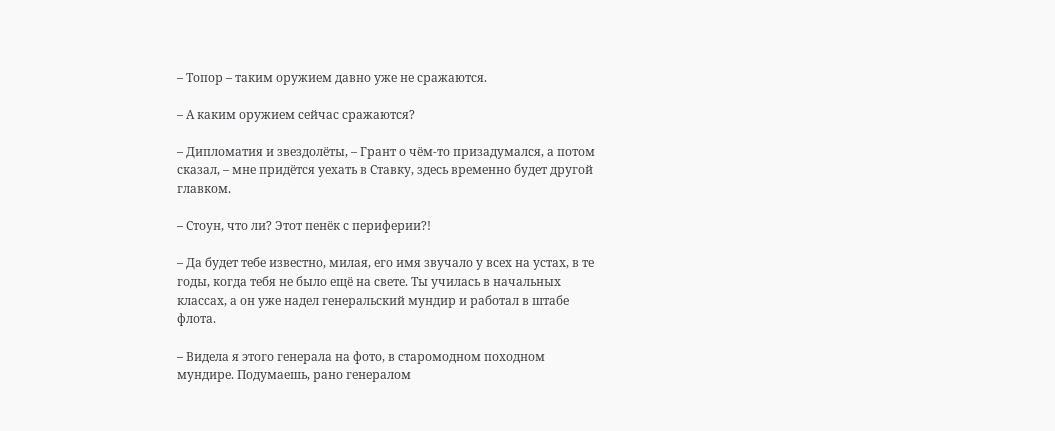– Топор – таким оружием давно уже не сражаются.

– А каким оружием сейчас сражаются?

– Дипломатия и звездолёты, – Грант о чём-то призадумался, а потом сказал, – мне придётся уехать в Ставку, здесь временно будет другой главком.

– Стоун, что ли? Этот пенёк с периферии?!

– Да будет тебе известно, милая, его имя звучало у всех на устах, в те годы, когда тебя не было ещё на свете. Ты училась в начальных классах, а он уже надел генеральский мундир и работал в штабе флота.

– Видела я этого генерала на фото, в старомодном походном мундире. Подумаешь, рано генералом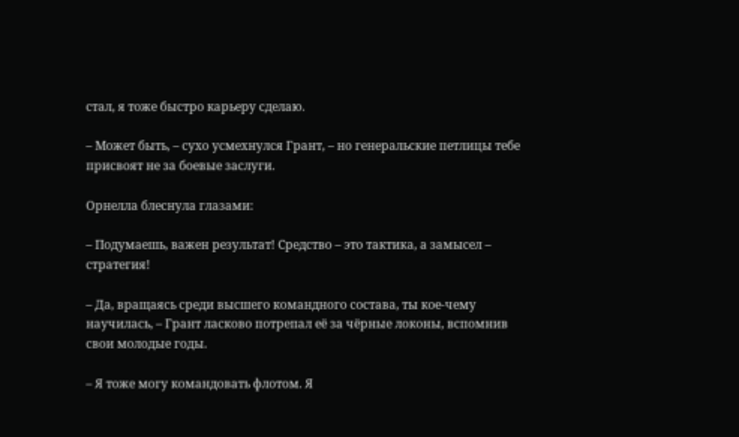стал, я тоже быстро карьеру сделаю.

– Может быть, – сухо усмехнулся Грант, – но генеральские петлицы тебе присвоят не за боевые заслуги.

Орнелла блеснула глазами:

– Подумаешь, важен результат! Средство – это тактика, а замысел – стратегия!

– Да, вращаясь среди высшего командного состава, ты кое-чему научилась, – Грант ласково потрепал её за чёрные локоны, вспомнив свои молодые годы.

– Я тоже могу командовать флотом. Я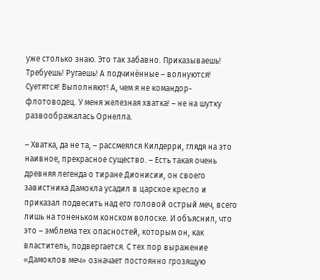уже столько знаю. Это так забавно. Приказываешь! Требуешь! Ругаешь! А подчинённые – волнуются! Суетятся! Выполняют! А, чем я не командор-флотоводец. У меня железная хватка! – не на шутку развоображалась Орнелла.

– Хватка, да не та, – рассмеялся Килдерри, глядя на это наивное, прекрасное существо. – Есть такая очень древняя легенда о тиране Дионисии, он своего завистника Дамокла усадил в царское кресло и приказал подвесить над его головой острый меч, всего лишь на тоненьком конском волоске. И объяснил, что это – эмблема тех опасностей, которым он, как властитель, подвергается. С тех пор выражение «Дамоклов меч» означает постоянно грозящую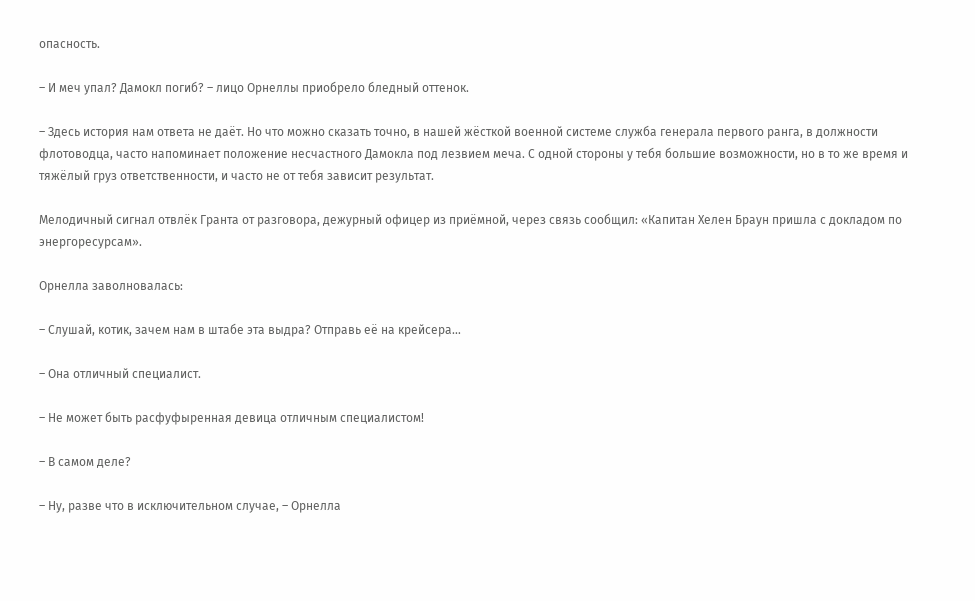опасность.

– И меч упал? Дамокл погиб? – лицо Орнеллы приобрело бледный оттенок.

– Здесь история нам ответа не даёт. Но что можно сказать точно, в нашей жёсткой военной системе служба генерала первого ранга, в должности флотоводца, часто напоминает положение несчастного Дамокла под лезвием меча. С одной стороны у тебя большие возможности, но в то же время и тяжёлый груз ответственности, и часто не от тебя зависит результат.

Мелодичный сигнал отвлёк Гранта от разговора, дежурный офицер из приёмной, через связь сообщил: «Капитан Хелен Браун пришла с докладом по энергоресурсам».

Орнелла заволновалась:

– Слушай, котик, зачем нам в штабе эта выдра? Отправь её на крейсера…

– Она отличный специалист.

– Не может быть расфуфыренная девица отличным специалистом!

– В самом деле?

– Ну, разве что в исключительном случае, – Орнелла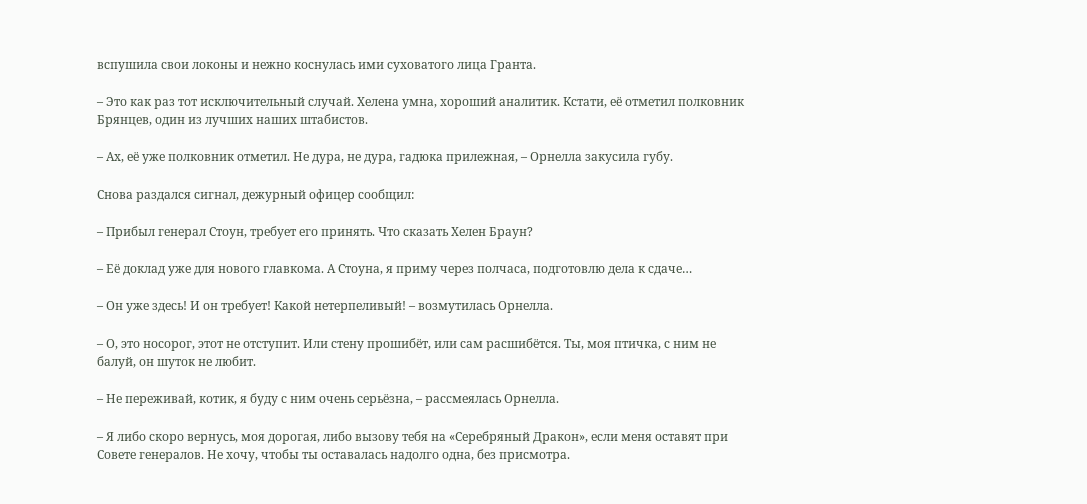вспушила свои локоны и нежно коснулась ими суховатого лица Гранта.

– Это как раз тот исключительный случай. Хелена умна, хороший аналитик. Кстати, её отметил полковник Брянцев, один из лучших наших штабистов.

– Ах, её уже полковник отметил. Не дура, не дура, гадюка прилежная, – Орнелла закусила губу.

Снова раздался сигнал, дежурный офицер сообщил:

– Прибыл генерал Стоун, требует его принять. Что сказать Хелен Браун?

– Её доклад уже для нового главкома. А Стоуна, я приму через полчаса, подготовлю дела к сдаче…

– Он уже здесь! И он требует! Какой нетерпеливый! – возмутилась Орнелла.

– О, это носорог, этот не отступит. Или стену прошибёт, или сам расшибётся. Ты, моя птичка, с ним не балуй, он шуток не любит.

– Не переживай, котик, я буду с ним очень серьёзна, – рассмеялась Орнелла.

– Я либо скоро вернусь, моя дорогая, либо вызову тебя на «Серебряный Дракон», если меня оставят при Совете генералов. Не хочу, чтобы ты оставалась надолго одна, без присмотра.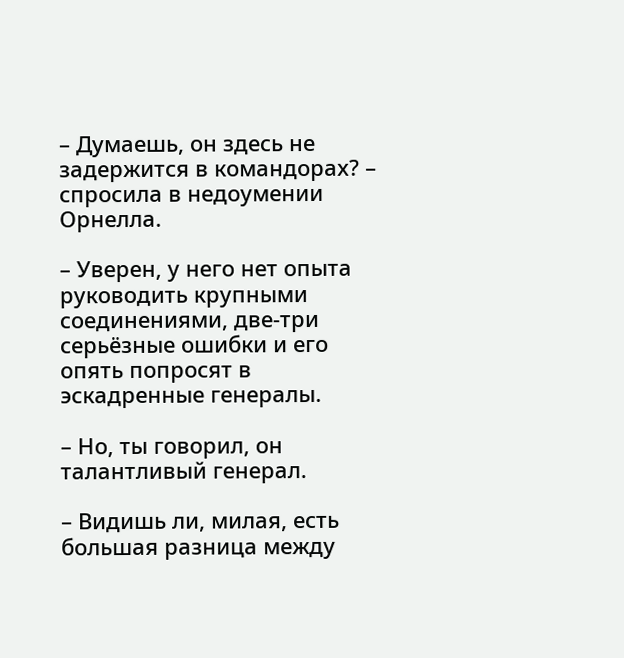– Думаешь, он здесь не задержится в командорах? – спросила в недоумении Орнелла.

– Уверен, у него нет опыта руководить крупными соединениями, две-три серьёзные ошибки и его опять попросят в эскадренные генералы.

– Но, ты говорил, он талантливый генерал.

– Видишь ли, милая, есть большая разница между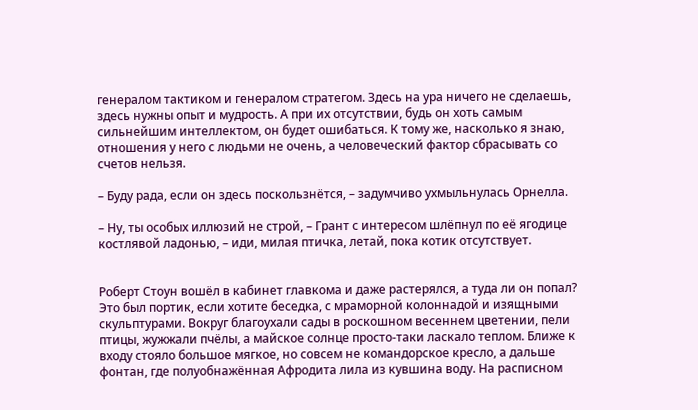генералом тактиком и генералом стратегом. Здесь на ура ничего не сделаешь, здесь нужны опыт и мудрость. А при их отсутствии, будь он хоть самым сильнейшим интеллектом, он будет ошибаться. К тому же, насколько я знаю, отношения у него с людьми не очень, а человеческий фактор сбрасывать со счетов нельзя.

– Буду рада, если он здесь поскользнётся, – задумчиво ухмыльнулась Орнелла.

– Ну, ты особых иллюзий не строй, – Грант с интересом шлёпнул по её ягодице костлявой ладонью, – иди, милая птичка, летай, пока котик отсутствует.


Роберт Стоун вошёл в кабинет главкома и даже растерялся, а туда ли он попал? Это был портик, если хотите беседка, с мраморной колоннадой и изящными скульптурами. Вокруг благоухали сады в роскошном весеннем цветении, пели птицы, жужжали пчёлы, а майское солнце просто-таки ласкало теплом. Ближе к входу стояло большое мягкое, но совсем не командорское кресло, а дальше фонтан, где полуобнажённая Афродита лила из кувшина воду. На расписном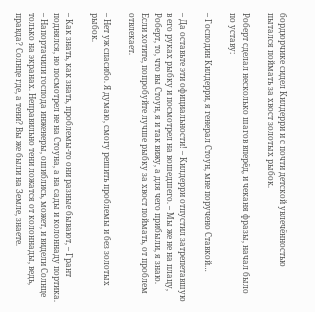бордюрчике сидел Килдерри и с почти детской увлечённостью пытался поймать за хвост золотых рыбок.

Роберт сделал несколько шагов вперёд, и чеканя фразы, начал было по уставу:

– Господин Килдерри, я генерал Стоун, мне поручено Ставкой…

– Да оставьте эти официальности! – Килдерри отпустил затрепетавшую в его руках рыбку и посмотрел на вошедшего. – Мы же не на плацу, Роберт, то, что вы Стоун, я и так вижу, а для чего прибыли, я знаю. Если хотите, попробуйте лучше рыбку за хвост поймать, от проблем отвлекает.

– Нет уж спасибо. Я думаю, смогу решить проблемы и без золотых рыбок.

– Как знать, как знать, проблемы-то они разные бывают, – Грант поднялся, но посмотрел не на Стоуна, а на сады и колоннаду портика. – Напортачили господа инженеры, ошиблись, может, и видели Солнце только на экранах. Неправильно тени ложатся от колоннады, ведь, правда? Солнце где, а тени? Вы же были на Земле, знаете.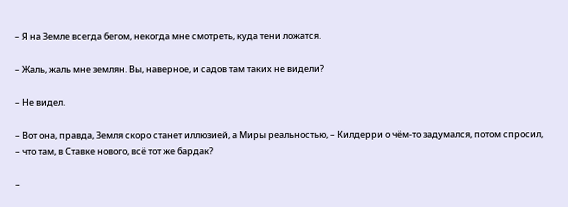– Я на Земле всегда бегом, некогда мне смотреть, куда тени ложатся.

– Жаль, жаль мне землян. Вы, наверное, и садов там таких не видели?

– Не видел.

– Вот она, правда, Земля скоро станет иллюзией, а Миры реальностью, – Килдерри о чём-то задумался, потом спросил, – что там, в Ставке нового, всё тот же бардак?

–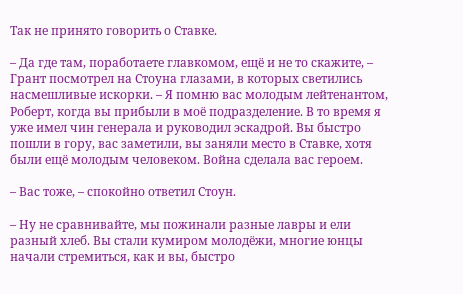Так не принято говорить о Ставке.

– Да где там, поработаете главкомом, ещё и не то скажите, – Грант посмотрел на Стоуна глазами, в которых светились насмешливые искорки. – Я помню вас молодым лейтенантом, Роберт, когда вы прибыли в моё подразделение. В то время я уже имел чин генерала и руководил эскадрой. Вы быстро пошли в гору, вас заметили, вы заняли место в Ставке, хотя были ещё молодым человеком. Война сделала вас героем.

– Вас тоже, – спокойно ответил Стоун.

– Ну не сравнивайте, мы пожинали разные лавры и ели разный хлеб. Вы стали кумиром молодёжи, многие юнцы начали стремиться, как и вы, быстро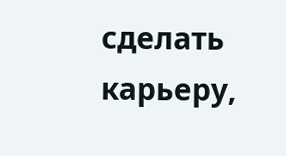сделать карьеру,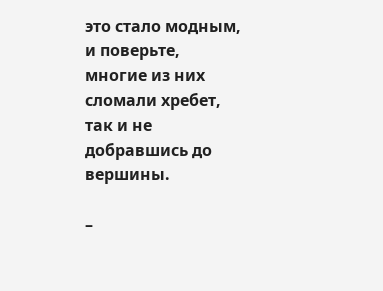это стало модным, и поверьте, многие из них сломали хребет, так и не добравшись до вершины.

–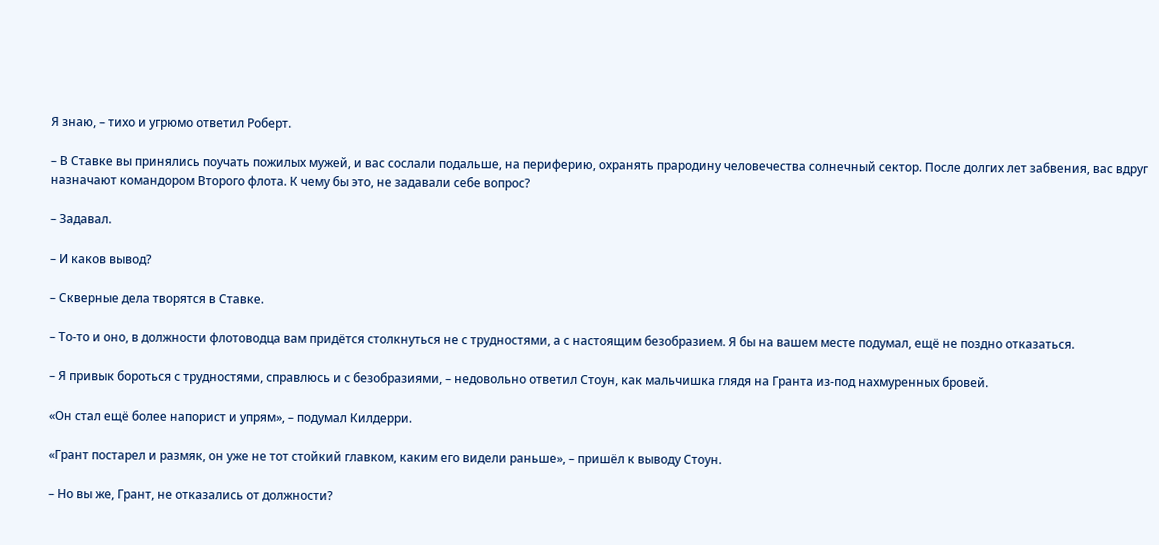Я знаю, – тихо и угрюмо ответил Роберт.

– В Ставке вы принялись поучать пожилых мужей, и вас сослали подальше, на периферию, охранять прародину человечества солнечный сектор. После долгих лет забвения, вас вдруг назначают командором Второго флота. К чему бы это, не задавали себе вопрос?

– Задавал.

– И каков вывод?

– Скверные дела творятся в Ставке.

– То-то и оно, в должности флотоводца вам придётся столкнуться не с трудностями, а с настоящим безобразием. Я бы на вашем месте подумал, ещё не поздно отказаться.

– Я привык бороться с трудностями, справлюсь и с безобразиями, – недовольно ответил Стоун, как мальчишка глядя на Гранта из-под нахмуренных бровей.

«Он стал ещё более напорист и упрям», – подумал Килдерри.

«Грант постарел и размяк, он уже не тот стойкий главком, каким его видели раньше», – пришёл к выводу Стоун.

– Но вы же, Грант, не отказались от должности?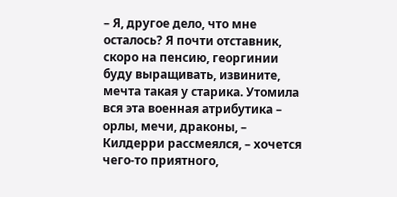– Я, другое дело, что мне осталось? Я почти отставник, скоро на пенсию, георгинии буду выращивать, извините, мечта такая у старика. Утомила вся эта военная атрибутика – орлы, мечи, драконы, – Килдерри рассмеялся, – хочется чего-то приятного,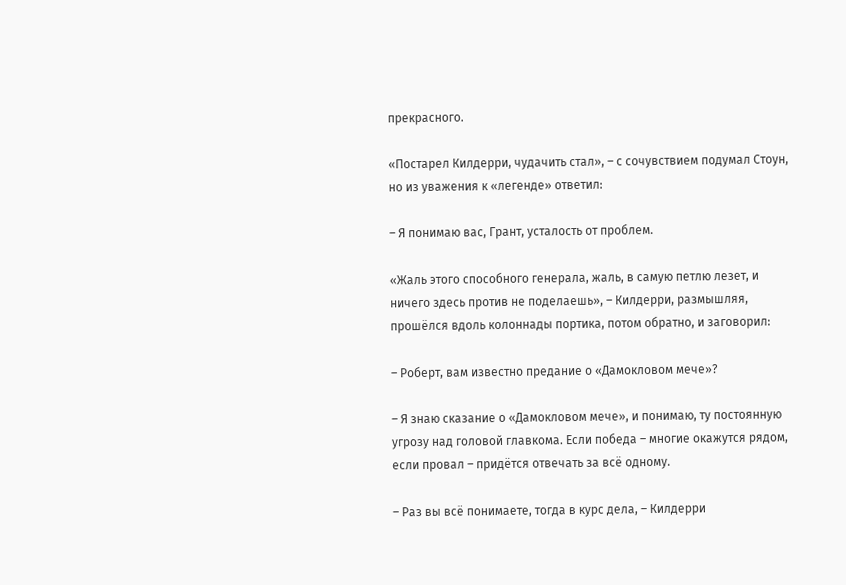прекрасного.

«Постарел Килдерри, чудачить стал», – с сочувствием подумал Стоун, но из уважения к «легенде» ответил:

– Я понимаю вас, Грант, усталость от проблем.

«Жаль этого способного генерала, жаль, в самую петлю лезет, и ничего здесь против не поделаешь», – Килдерри, размышляя, прошёлся вдоль колоннады портика, потом обратно, и заговорил:

– Роберт, вам известно предание о «Дамокловом мече»?

– Я знаю сказание о «Дамокловом мече», и понимаю, ту постоянную угрозу над головой главкома. Если победа – многие окажутся рядом, если провал – придётся отвечать за всё одному.

– Раз вы всё понимаете, тогда в курс дела, – Килдерри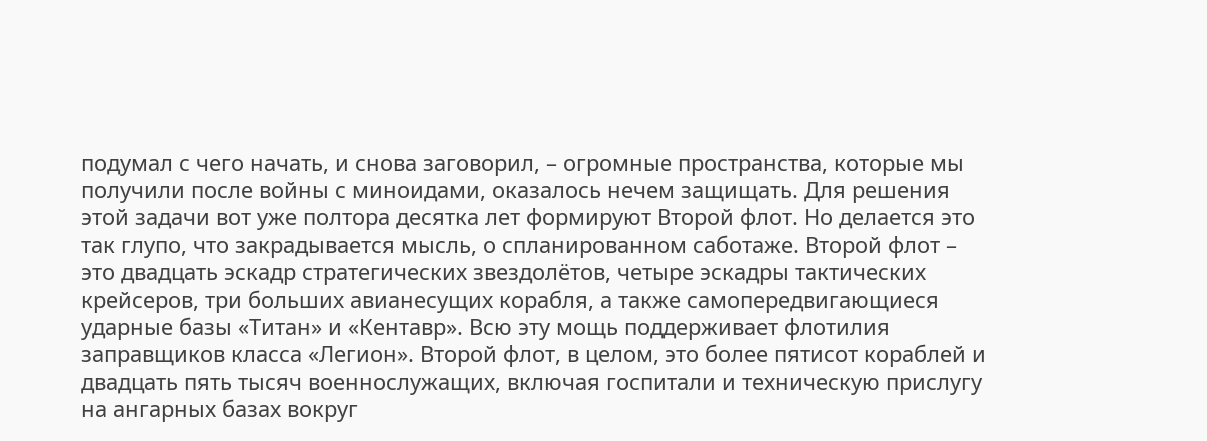подумал с чего начать, и снова заговорил, – огромные пространства, которые мы получили после войны с миноидами, оказалось нечем защищать. Для решения этой задачи вот уже полтора десятка лет формируют Второй флот. Но делается это так глупо, что закрадывается мысль, о спланированном саботаже. Второй флот – это двадцать эскадр стратегических звездолётов, четыре эскадры тактических крейсеров, три больших авианесущих корабля, а также самопередвигающиеся ударные базы «Титан» и «Кентавр». Всю эту мощь поддерживает флотилия заправщиков класса «Легион». Второй флот, в целом, это более пятисот кораблей и двадцать пять тысяч военнослужащих, включая госпитали и техническую прислугу на ангарных базах вокруг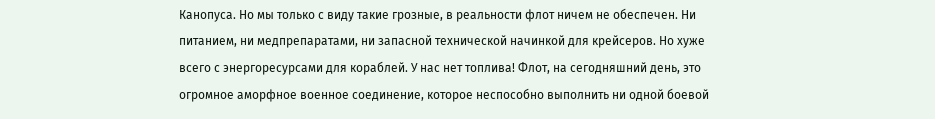Канопуса. Но мы только с виду такие грозные, в реальности флот ничем не обеспечен. Ни питанием, ни медпрепаратами, ни запасной технической начинкой для крейсеров. Но хуже всего с энергоресурсами для кораблей. У нас нет топлива! Флот, на сегодняшний день, это огромное аморфное военное соединение, которое неспособно выполнить ни одной боевой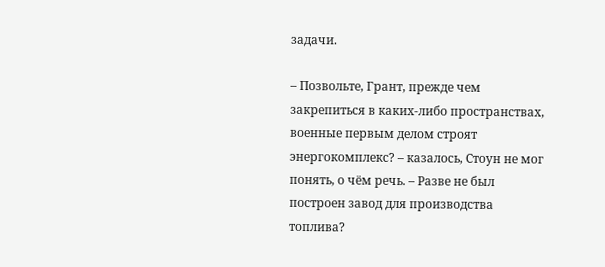задачи.

– Позвольте, Грант, прежде чем закрепиться в каких-либо пространствах, военные первым делом строят энергокомплекс? – казалось, Стоун не мог понять, о чём речь. – Разве не был построен завод для производства топлива?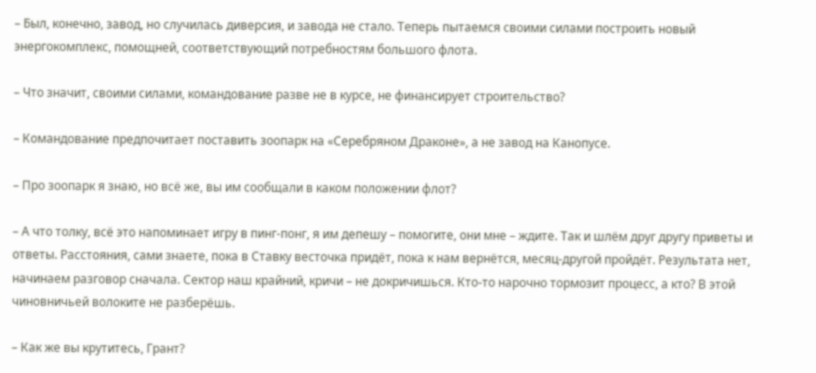– Был, конечно, завод, но случилась диверсия, и завода не стало. Теперь пытаемся своими силами построить новый энергокомплекс, помощней, соответствующий потребностям большого флота.

– Что значит, своими силами, командование разве не в курсе, не финансирует строительство?

– Командование предпочитает поставить зоопарк на «Серебряном Драконе», а не завод на Канопусе.

– Про зоопарк я знаю, но всё же, вы им сообщали в каком положении флот?

– А что толку, всё это напоминает игру в пинг-понг, я им депешу – помогите, они мне – ждите. Так и шлём друг другу приветы и ответы. Расстояния, сами знаете, пока в Ставку весточка придёт, пока к нам вернётся, месяц-другой пройдёт. Результата нет, начинаем разговор сначала. Сектор наш крайний, кричи – не докричишься. Кто-то нарочно тормозит процесс, а кто? В этой чиновничьей волоките не разберёшь.

– Как же вы крутитесь, Грант?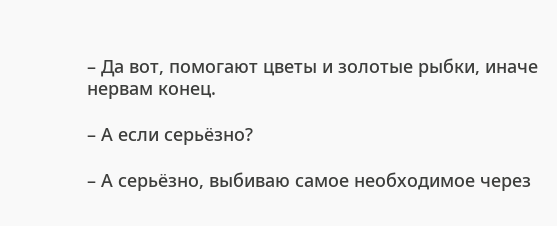– Да вот, помогают цветы и золотые рыбки, иначе нервам конец.

– А если серьёзно?

– А серьёзно, выбиваю самое необходимое через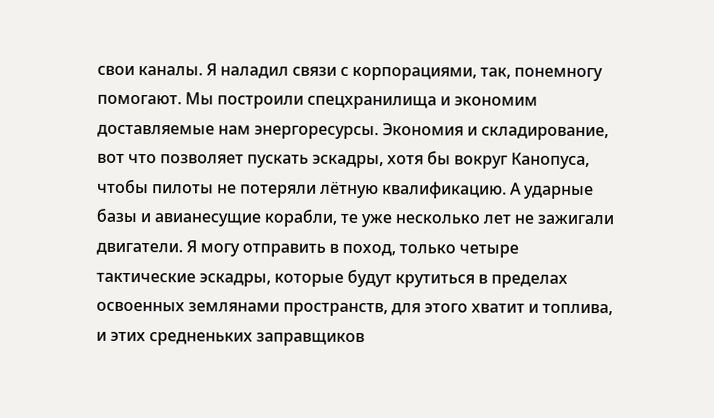свои каналы. Я наладил связи с корпорациями, так, понемногу помогают. Мы построили спецхранилища и экономим доставляемые нам энергоресурсы. Экономия и складирование, вот что позволяет пускать эскадры, хотя бы вокруг Канопуса, чтобы пилоты не потеряли лётную квалификацию. А ударные базы и авианесущие корабли, те уже несколько лет не зажигали двигатели. Я могу отправить в поход, только четыре тактические эскадры, которые будут крутиться в пределах освоенных землянами пространств, для этого хватит и топлива, и этих средненьких заправщиков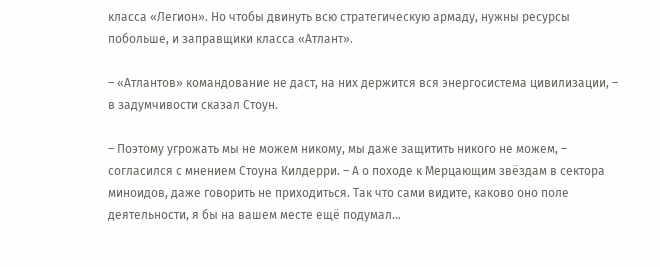класса «Легион». Но чтобы двинуть всю стратегическую армаду, нужны ресурсы побольше, и заправщики класса «Атлант».

– «Атлантов» командование не даст, на них держится вся энергосистема цивилизации, – в задумчивости сказал Стоун.

– Поэтому угрожать мы не можем никому, мы даже защитить никого не можем, – согласился с мнением Стоуна Килдерри. – А о походе к Мерцающим звёздам в сектора миноидов, даже говорить не приходиться. Так что сами видите, каково оно поле деятельности, я бы на вашем месте ещё подумал…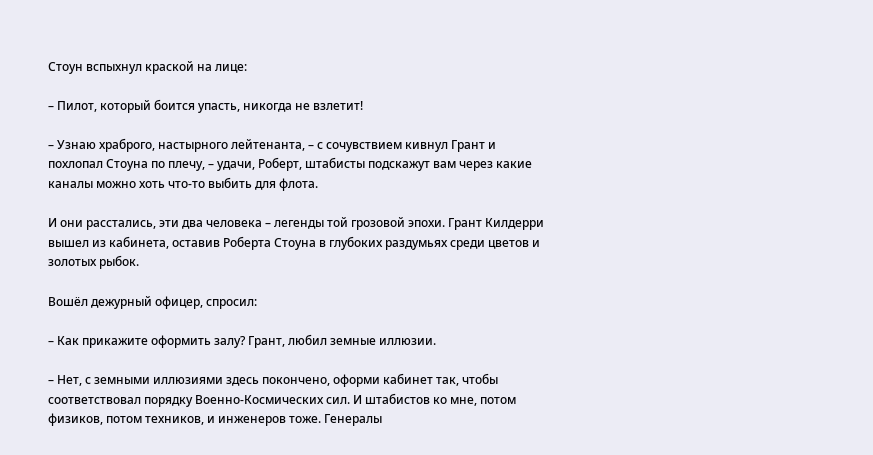Стоун вспыхнул краской на лице:

– Пилот, который боится упасть, никогда не взлетит!

– Узнаю храброго, настырного лейтенанта, – с сочувствием кивнул Грант и похлопал Стоуна по плечу, – удачи, Роберт, штабисты подскажут вам через какие каналы можно хоть что-то выбить для флота.

И они расстались, эти два человека – легенды той грозовой эпохи. Грант Килдерри вышел из кабинета, оставив Роберта Стоуна в глубоких раздумьях среди цветов и золотых рыбок.

Вошёл дежурный офицер, спросил:

– Как прикажите оформить залу? Грант, любил земные иллюзии.

– Нет, с земными иллюзиями здесь покончено, оформи кабинет так, чтобы соответствовал порядку Военно-Космических сил. И штабистов ко мне, потом физиков, потом техников, и инженеров тоже. Генералы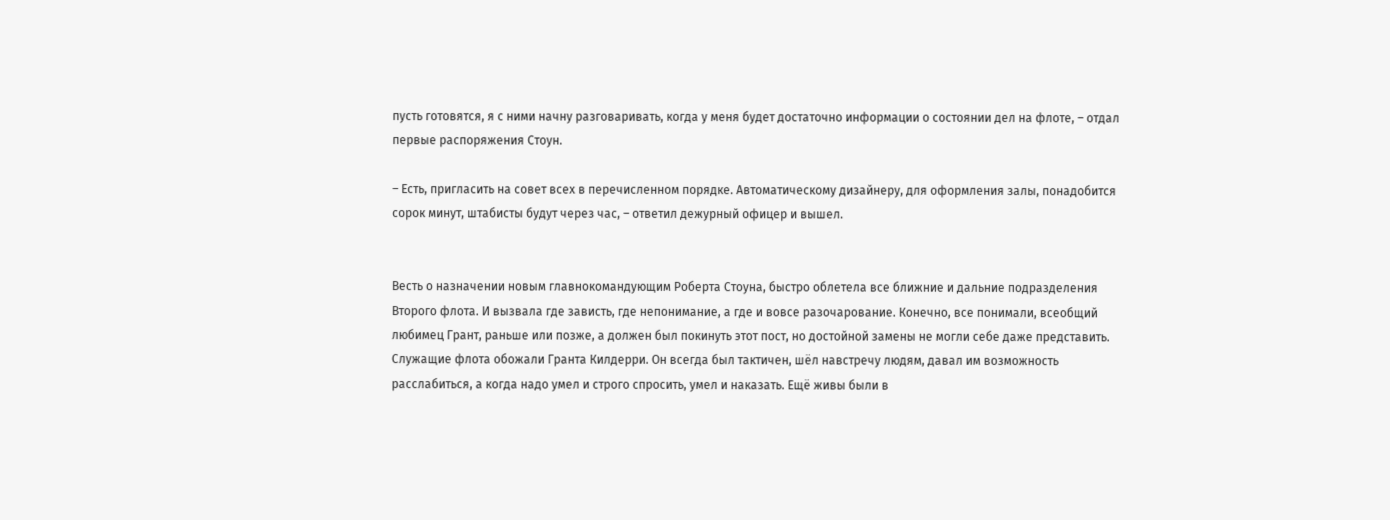пусть готовятся, я с ними начну разговаривать, когда у меня будет достаточно информации о состоянии дел на флоте, – отдал первые распоряжения Стоун.

– Есть, пригласить на совет всех в перечисленном порядке. Автоматическому дизайнеру, для оформления залы, понадобится сорок минут, штабисты будут через час, – ответил дежурный офицер и вышел.


Весть о назначении новым главнокомандующим Роберта Стоуна, быстро облетела все ближние и дальние подразделения Второго флота. И вызвала где зависть, где непонимание, а где и вовсе разочарование. Конечно, все понимали, всеобщий любимец Грант, раньше или позже, а должен был покинуть этот пост, но достойной замены не могли себе даже представить. Служащие флота обожали Гранта Килдерри. Он всегда был тактичен, шёл навстречу людям, давал им возможность расслабиться, а когда надо умел и строго спросить, умел и наказать. Ещё живы были в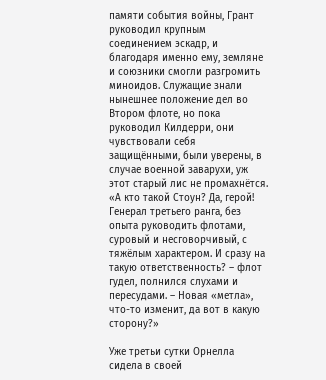памяти события войны, Грант руководил крупным соединением эскадр, и благодаря именно ему, земляне и союзники смогли разгромить миноидов. Служащие знали нынешнее положение дел во Втором флоте, но пока руководил Килдерри, они чувствовали себя защищёнными, были уверены, в случае военной заварухи, уж этот старый лис не промахнётся. «А кто такой Стоун? Да, герой! Генерал третьего ранга, без опыта руководить флотами, суровый и несговорчивый, с тяжёлым характером. И сразу на такую ответственность? – флот гудел, полнился слухами и пересудами. – Новая «метла», что-то изменит, да вот в какую сторону?»

Уже третьи сутки Орнелла сидела в своей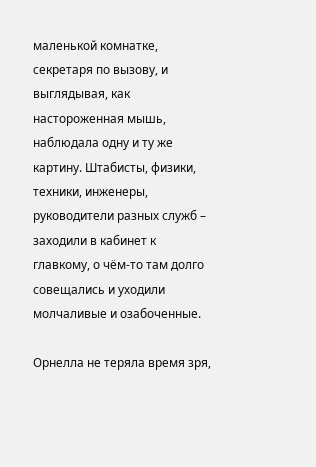маленькой комнатке, секретаря по вызову, и выглядывая, как настороженная мышь, наблюдала одну и ту же картину. Штабисты, физики, техники, инженеры, руководители разных служб – заходили в кабинет к главкому, о чём-то там долго совещались и уходили молчаливые и озабоченные.

Орнелла не теряла время зря,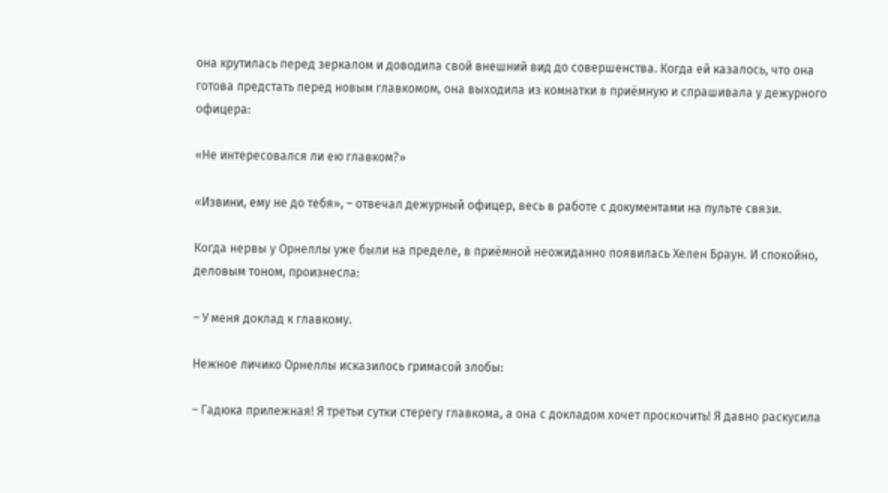она крутилась перед зеркалом и доводила свой внешний вид до совершенства. Когда ей казалось, что она готова предстать перед новым главкомом, она выходила из комнатки в приёмную и спрашивала у дежурного офицера:

«Не интересовался ли ею главком?»

«Извини, ему не до тебя», – отвечал дежурный офицер, весь в работе с документами на пульте связи.

Когда нервы у Орнеллы уже были на пределе, в приёмной неожиданно появилась Хелен Браун. И спокойно, деловым тоном, произнесла:

– У меня доклад к главкому.

Нежное личико Орнеллы исказилось гримасой злобы:

– Гадюка прилежная! Я третьи сутки стерегу главкома, а она с докладом хочет проскочить! Я давно раскусила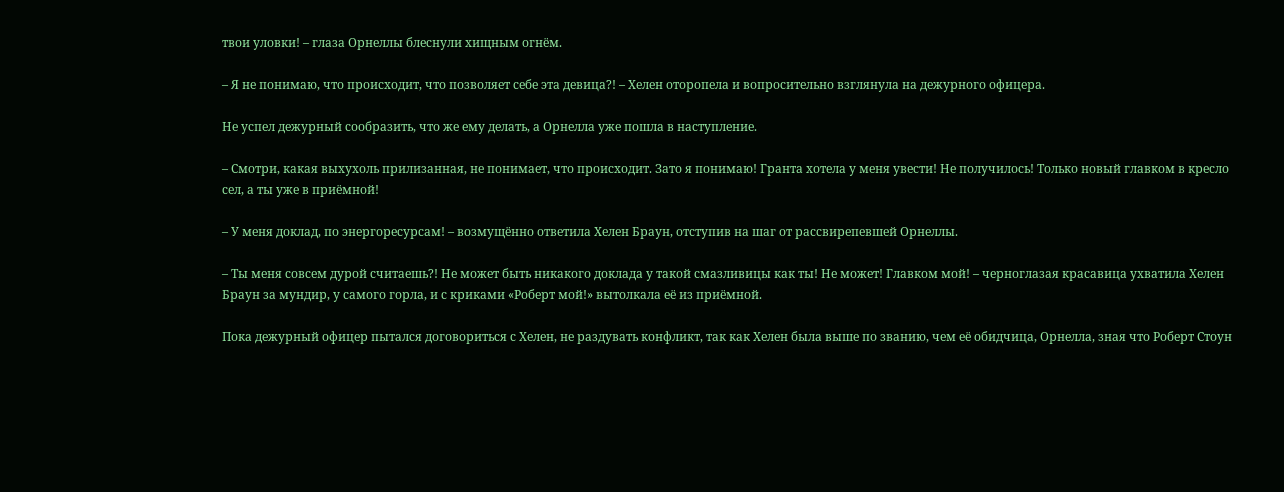твои уловки! – глаза Орнеллы блеснули хищным огнём.

– Я не понимаю, что происходит, что позволяет себе эта девица?! – Хелен оторопела и вопросительно взглянула на дежурного офицера.

Не успел дежурный сообразить, что же ему делать, а Орнелла уже пошла в наступление.

– Смотри, какая выхухоль прилизанная, не понимает, что происходит. Зато я понимаю! Гранта хотела у меня увести! Не получилось! Только новый главком в кресло сел, а ты уже в приёмной!

– У меня доклад, по энергоресурсам! – возмущённо ответила Хелен Браун, отступив на шаг от рассвирепевшей Орнеллы.

– Ты меня совсем дурой считаешь?! Не может быть никакого доклада у такой смазливицы как ты! Не может! Главком мой! – черноглазая красавица ухватила Хелен Браун за мундир, у самого горла, и с криками «Роберт мой!» вытолкала её из приёмной.

Пока дежурный офицер пытался договориться с Хелен, не раздувать конфликт, так как Хелен была выше по званию, чем её обидчица, Орнелла, зная что Роберт Стоун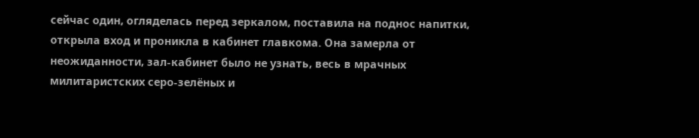сейчас один, огляделась перед зеркалом, поставила на поднос напитки, открыла вход и проникла в кабинет главкома. Она замерла от неожиданности, зал-кабинет было не узнать, весь в мрачных милитаристских серо-зелёных и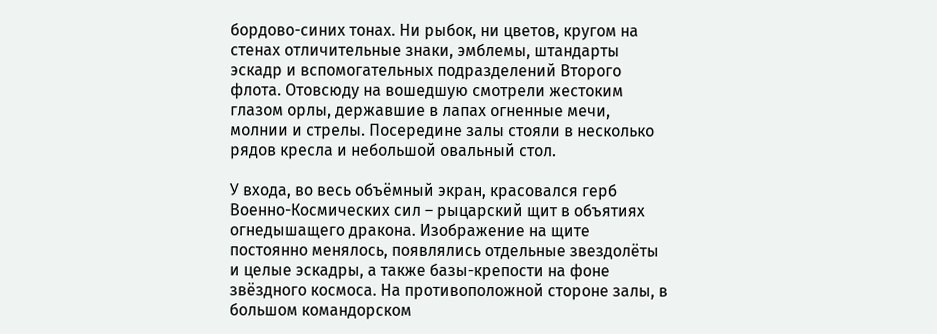бордово-синих тонах. Ни рыбок, ни цветов, кругом на стенах отличительные знаки, эмблемы, штандарты эскадр и вспомогательных подразделений Второго флота. Отовсюду на вошедшую смотрели жестоким глазом орлы, державшие в лапах огненные мечи, молнии и стрелы. Посередине залы стояли в несколько рядов кресла и небольшой овальный стол.

У входа, во весь объёмный экран, красовался герб Военно-Космических сил – рыцарский щит в объятиях огнедышащего дракона. Изображение на щите постоянно менялось, появлялись отдельные звездолёты и целые эскадры, а также базы-крепости на фоне звёздного космоса. На противоположной стороне залы, в большом командорском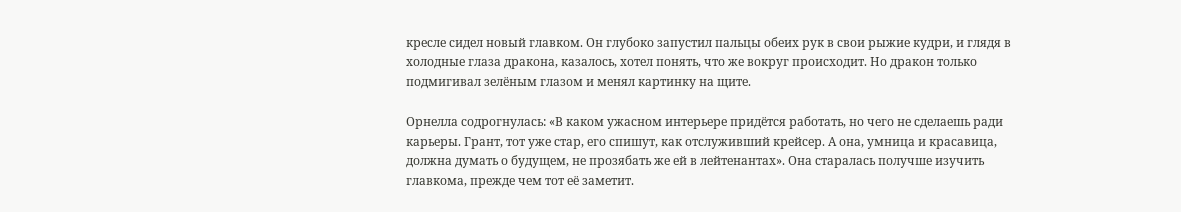кресле сидел новый главком. Он глубоко запустил пальцы обеих рук в свои рыжие кудри, и глядя в холодные глаза дракона, казалось, хотел понять, что же вокруг происходит. Но дракон только подмигивал зелёным глазом и менял картинку на щите.

Орнелла содрогнулась: «В каком ужасном интерьере придётся работать, но чего не сделаешь ради карьеры. Грант, тот уже стар, его спишут, как отслуживший крейсер. А она, умница и красавица, должна думать о будущем, не прозябать же ей в лейтенантах». Она старалась получше изучить главкома, прежде чем тот её заметит.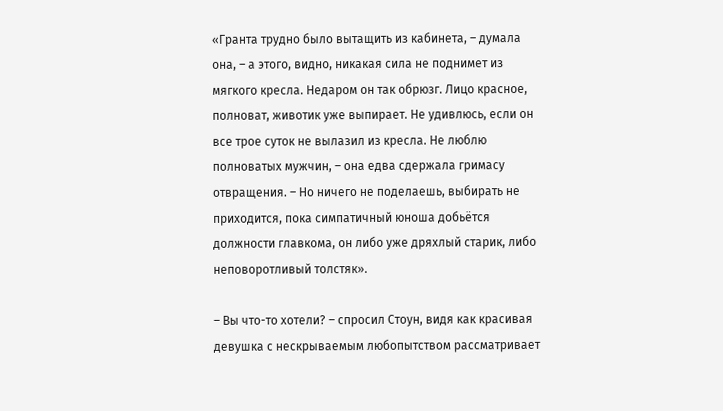«Гранта трудно было вытащить из кабинета, – думала она, – а этого, видно, никакая сила не поднимет из мягкого кресла. Недаром он так обрюзг. Лицо красное, полноват, животик уже выпирает. Не удивлюсь, если он все трое суток не вылазил из кресла. Не люблю полноватых мужчин, – она едва сдержала гримасу отвращения. – Но ничего не поделаешь, выбирать не приходится, пока симпатичный юноша добьётся должности главкома, он либо уже дряхлый старик, либо неповоротливый толстяк».

– Вы что-то хотели? – спросил Стоун, видя как красивая девушка с нескрываемым любопытством рассматривает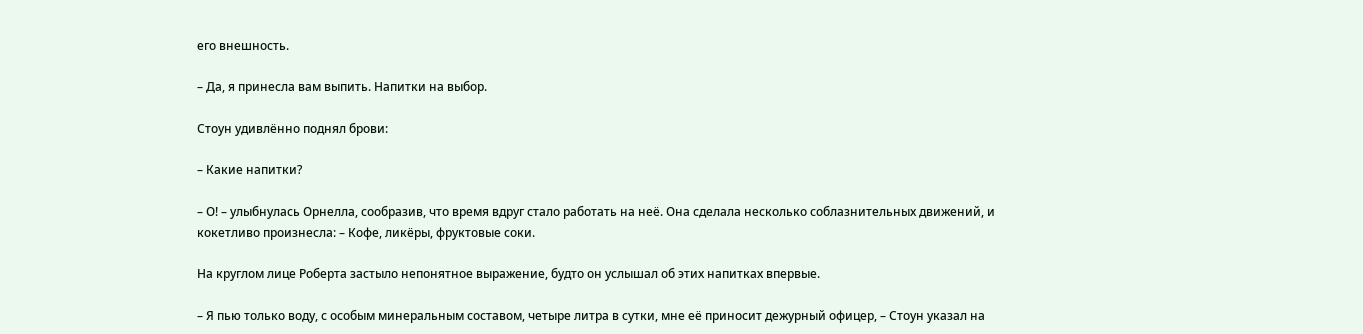его внешность.

– Да, я принесла вам выпить. Напитки на выбор.

Стоун удивлённо поднял брови:

– Какие напитки?

– О! – улыбнулась Орнелла, сообразив, что время вдруг стало работать на неё. Она сделала несколько соблазнительных движений, и кокетливо произнесла: – Кофе, ликёры, фруктовые соки.

На круглом лице Роберта застыло непонятное выражение, будто он услышал об этих напитках впервые.

– Я пью только воду, с особым минеральным составом, четыре литра в сутки, мне её приносит дежурный офицер, – Стоун указал на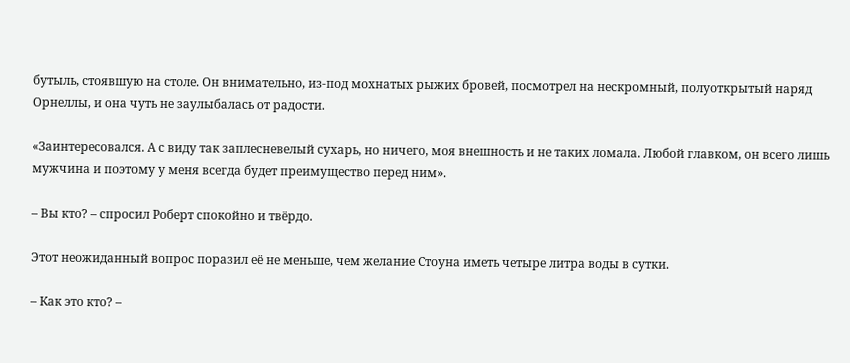бутыль, стоявшую на столе. Он внимательно, из-под мохнатых рыжих бровей, посмотрел на нескромный, полуоткрытый наряд Орнеллы, и она чуть не заулыбалась от радости.

«Заинтересовался. А с виду так заплесневелый сухарь, но ничего, моя внешность и не таких ломала. Любой главком, он всего лишь мужчина и поэтому у меня всегда будет преимущество перед ним».

– Вы кто? – спросил Роберт спокойно и твёрдо.

Этот неожиданный вопрос поразил её не меньше, чем желание Стоуна иметь четыре литра воды в сутки.

– Как это кто? –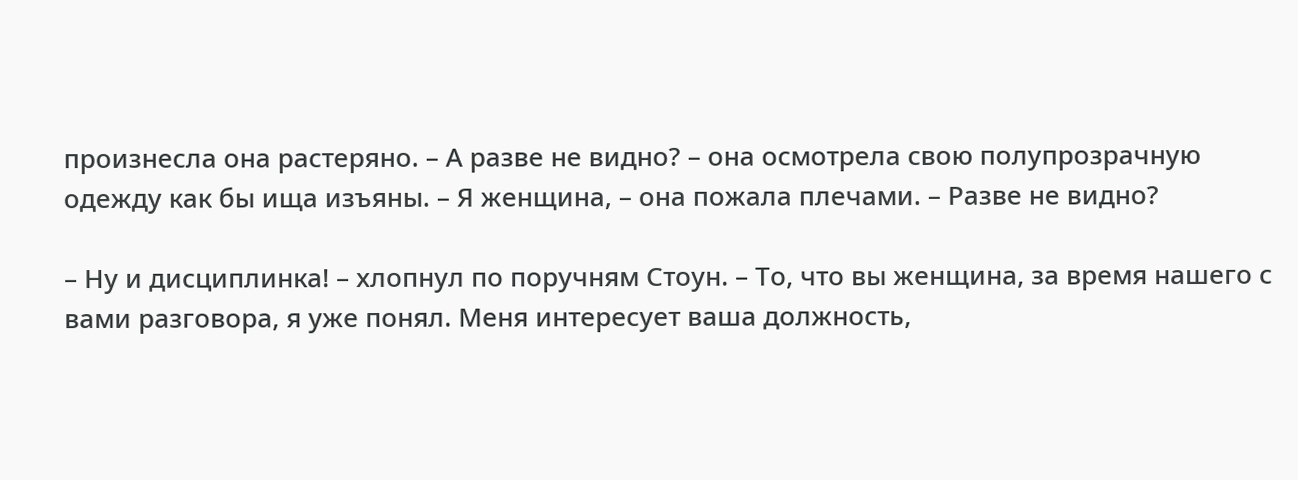произнесла она растеряно. – А разве не видно? – она осмотрела свою полупрозрачную одежду как бы ища изъяны. – Я женщина, – она пожала плечами. – Разве не видно?

– Ну и дисциплинка! – хлопнул по поручням Стоун. – То, что вы женщина, за время нашего с вами разговора, я уже понял. Меня интересует ваша должность,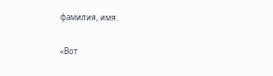фамилия, имя.

«Вот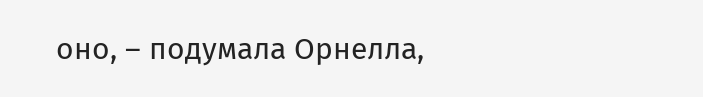оно, – подумала Орнелла,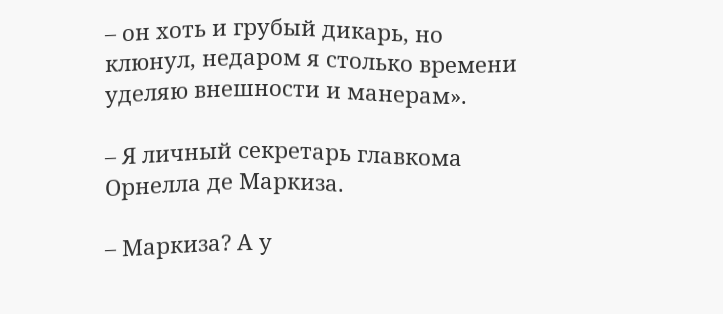– он хоть и грубый дикарь, но клюнул, недаром я столько времени уделяю внешности и манерам».

– Я личный секретарь главкома Орнелла де Маркиза.

– Маркиза? А у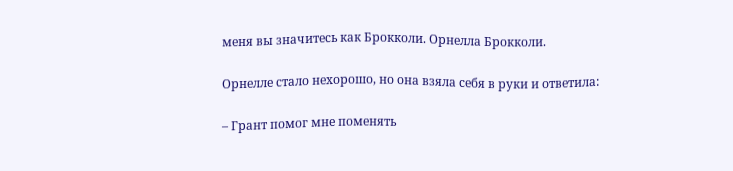меня вы значитесь как Брокколи. Орнелла Брокколи.

Орнелле стало нехорошо, но она взяла себя в руки и ответила:

– Грант помог мне поменять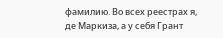фамилию. Во всех реестрах я, де Маркиза, а у себя Грант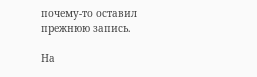почему-то оставил прежнюю запись.

На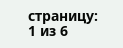страницу:
1 из 6